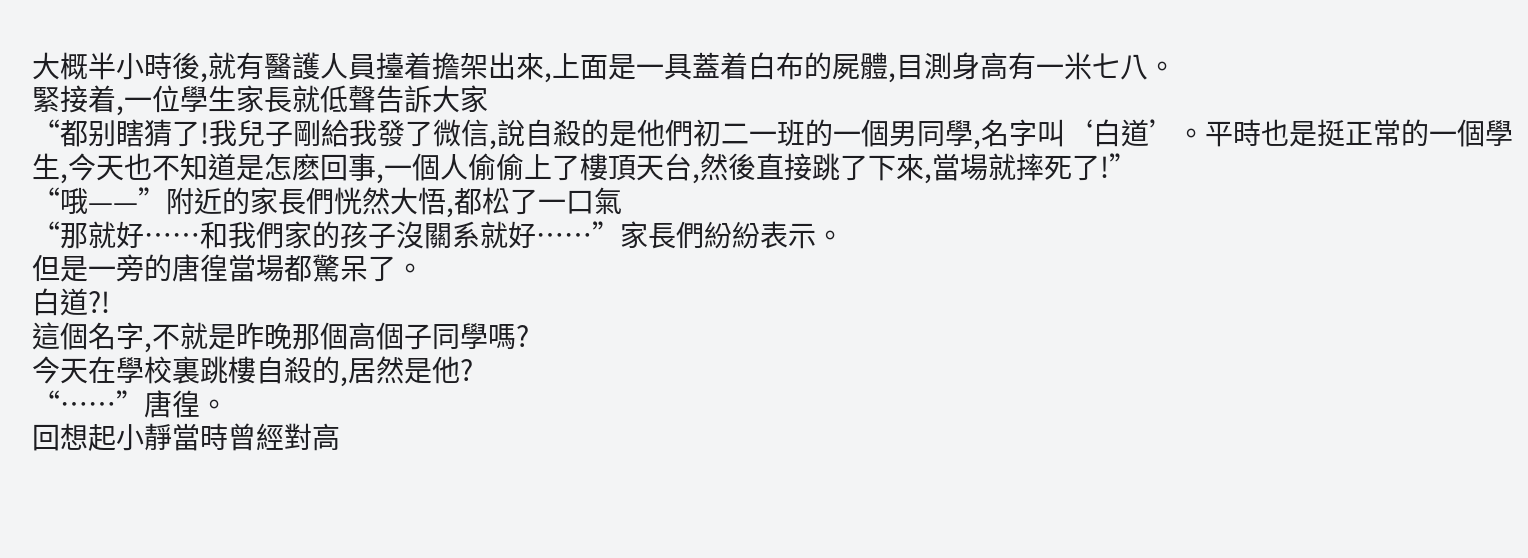大概半小時後,就有醫護人員擡着擔架出來,上面是一具蓋着白布的屍體,目測身高有一米七八。
緊接着,一位學生家長就低聲告訴大家
“都别瞎猜了!我兒子剛給我發了微信,說自殺的是他們初二一班的一個男同學,名字叫‘白道’。平時也是挺正常的一個學生,今天也不知道是怎麽回事,一個人偷偷上了樓頂天台,然後直接跳了下來,當場就摔死了!”
“哦——”附近的家長們恍然大悟,都松了一口氣
“那就好……和我們家的孩子沒關系就好……”家長們紛紛表示。
但是一旁的唐徨當場都驚呆了。
白道?!
這個名字,不就是昨晚那個高個子同學嗎?
今天在學校裏跳樓自殺的,居然是他?
“……”唐徨。
回想起小靜當時曾經對高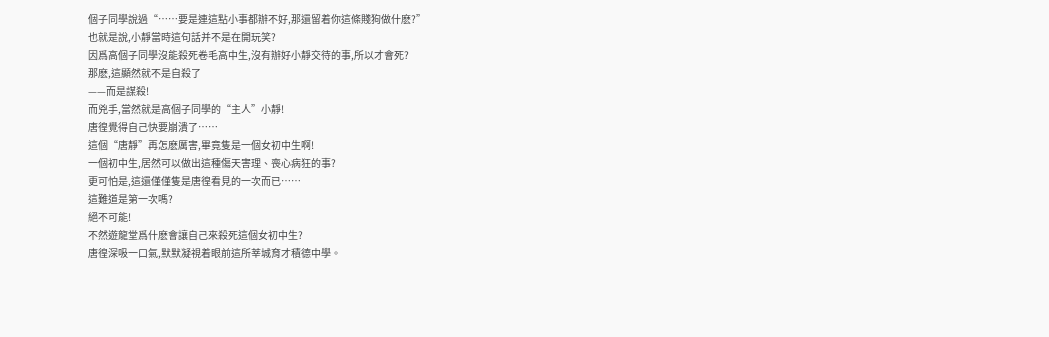個子同學說過“……要是連這點小事都辦不好,那還留着你這條賤狗做什麽?”
也就是說,小靜當時這句話并不是在開玩笑?
因爲高個子同學沒能殺死卷毛高中生,沒有辦好小靜交待的事,所以才會死?
那麽,這顯然就不是自殺了
——而是謀殺!
而兇手,當然就是高個子同學的“主人”小靜!
唐徨覺得自己快要崩潰了……
這個“唐靜”再怎麽厲害,畢竟隻是一個女初中生啊!
一個初中生,居然可以做出這種傷天害理、喪心病狂的事?
更可怕是,這還僅僅隻是唐徨看見的一次而已……
這難道是第一次嗎?
絕不可能!
不然遊龍堂爲什麽會讓自己來殺死這個女初中生?
唐徨深吸一口氣,默默凝視着眼前這所莘城育才積德中學。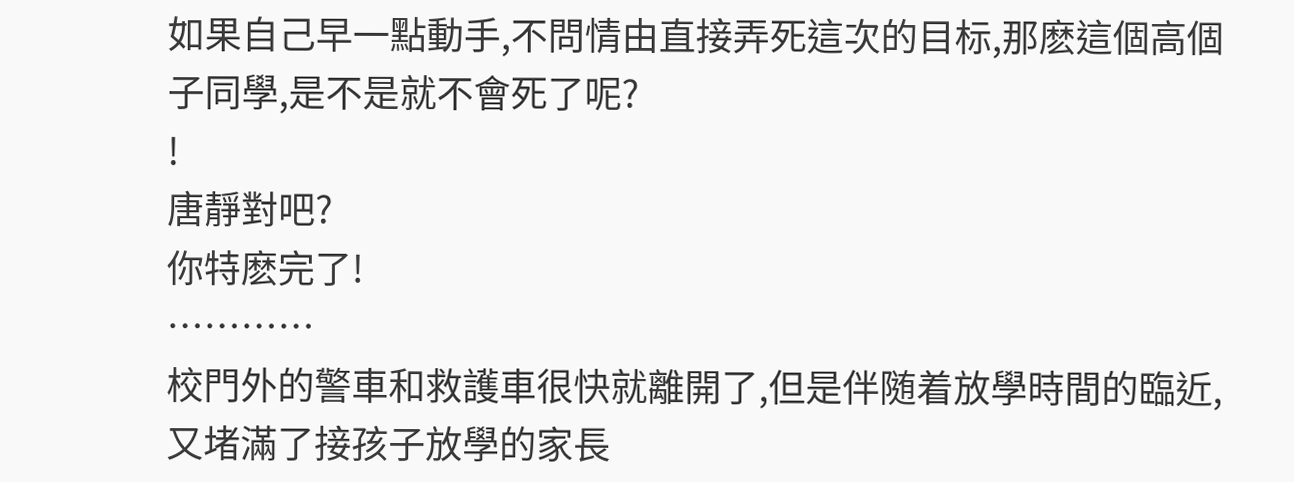如果自己早一點動手,不問情由直接弄死這次的目标,那麽這個高個子同學,是不是就不會死了呢?
!
唐靜對吧?
你特麽完了!
…………
校門外的警車和救護車很快就離開了,但是伴随着放學時間的臨近,又堵滿了接孩子放學的家長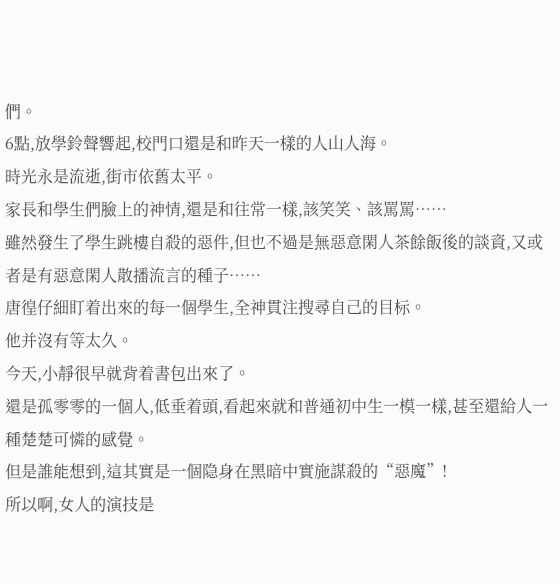們。
6點,放學鈴聲響起,校門口還是和昨天一樣的人山人海。
時光永是流逝,街市依舊太平。
家長和學生們臉上的神情,還是和往常一樣,該笑笑、該罵罵……
雖然發生了學生跳樓自殺的惡件,但也不過是無惡意閑人茶餘飯後的談資,又或者是有惡意閑人散播流言的種子……
唐徨仔細盯着出來的每一個學生,全神貫注搜尋自己的目标。
他并沒有等太久。
今天,小靜很早就背着書包出來了。
還是孤零零的一個人,低垂着頭,看起來就和普通初中生一模一樣,甚至還給人一種楚楚可憐的感覺。
但是誰能想到,這其實是一個隐身在黑暗中實施謀殺的“惡魔”!
所以啊,女人的演技是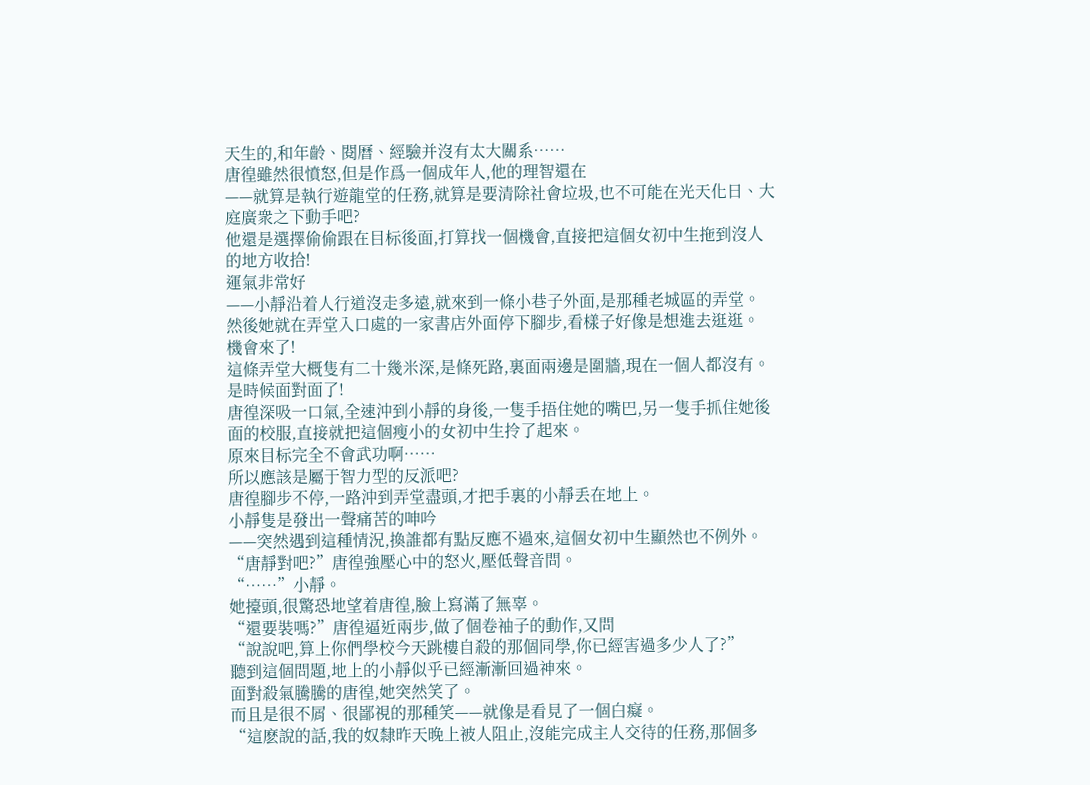天生的,和年齡、閱曆、經驗并沒有太大關系……
唐徨雖然很憤怒,但是作爲一個成年人,他的理智還在
——就算是執行遊龍堂的任務,就算是要清除社會垃圾,也不可能在光天化日、大庭廣衆之下動手吧?
他還是選擇偷偷跟在目标後面,打算找一個機會,直接把這個女初中生拖到沒人的地方收拾!
運氣非常好
——小靜沿着人行道沒走多遠,就來到一條小巷子外面,是那種老城區的弄堂。
然後她就在弄堂入口處的一家書店外面停下腳步,看樣子好像是想進去逛逛。
機會來了!
這條弄堂大概隻有二十幾米深,是條死路,裏面兩邊是圍牆,現在一個人都沒有。
是時候面對面了!
唐徨深吸一口氣,全速沖到小靜的身後,一隻手捂住她的嘴巴,另一隻手抓住她後面的校服,直接就把這個瘦小的女初中生拎了起來。
原來目标完全不會武功啊……
所以應該是屬于智力型的反派吧?
唐徨腳步不停,一路沖到弄堂盡頭,才把手裏的小靜丢在地上。
小靜隻是發出一聲痛苦的呻吟
——突然遇到這種情況,換誰都有點反應不過來,這個女初中生顯然也不例外。
“唐靜對吧?”唐徨強壓心中的怒火,壓低聲音問。
“……”小靜。
她擡頭,很驚恐地望着唐徨,臉上寫滿了無辜。
“還要裝嗎?”唐徨逼近兩步,做了個卷袖子的動作,又問
“說說吧,算上你們學校今天跳樓自殺的那個同學,你已經害過多少人了?”
聽到這個問題,地上的小靜似乎已經漸漸回過神來。
面對殺氣騰騰的唐徨,她突然笑了。
而且是很不屑、很鄙視的那種笑——就像是看見了一個白癡。
“這麽說的話,我的奴隸昨天晚上被人阻止,沒能完成主人交待的任務,那個多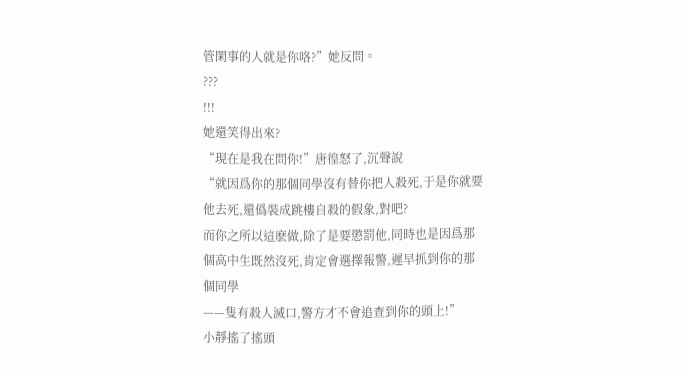管閑事的人就是你咯?”她反問。
???
!!!
她還笑得出來?
“現在是我在問你!”唐徨怒了,沉聲說
“就因爲你的那個同學沒有替你把人殺死,于是你就要他去死,還僞裝成跳樓自殺的假象,對吧?
而你之所以這麽做,除了是要懲罰他,同時也是因爲那個高中生既然沒死,肯定會選擇報警,遲早抓到你的那個同學
——隻有殺人滅口,警方才不會追查到你的頭上!”
小靜搖了搖頭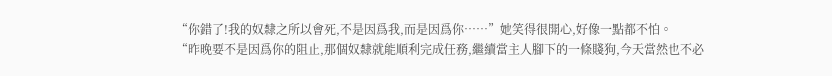“你錯了!我的奴隸之所以會死,不是因爲我,而是因爲你……”她笑得很開心,好像一點都不怕。
“昨晚要不是因爲你的阻止,那個奴隸就能順利完成任務,繼續當主人腳下的一條賤狗,今天當然也不必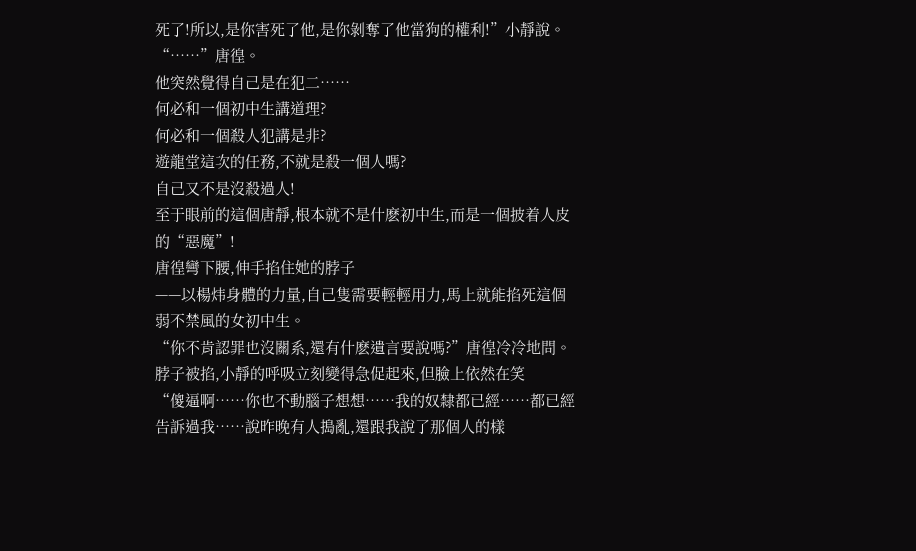死了!所以,是你害死了他,是你剝奪了他當狗的權利!”小靜說。
“……”唐徨。
他突然覺得自己是在犯二……
何必和一個初中生講道理?
何必和一個殺人犯講是非?
遊龍堂這次的任務,不就是殺一個人嗎?
自己又不是沒殺過人!
至于眼前的這個唐靜,根本就不是什麽初中生,而是一個披着人皮的“惡魔”!
唐徨彎下腰,伸手掐住她的脖子
——以楊炜身體的力量,自己隻需要輕輕用力,馬上就能掐死這個弱不禁風的女初中生。
“你不肯認罪也沒關系,還有什麽遺言要說嗎?”唐徨冷冷地問。
脖子被掐,小靜的呼吸立刻變得急促起來,但臉上依然在笑
“傻逼啊……你也不動腦子想想……我的奴隸都已經……都已經告訴過我……說昨晚有人搗亂,還跟我說了那個人的樣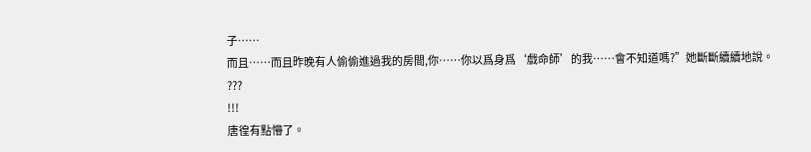子……
而且……而且昨晚有人偷偷進過我的房間,你……你以爲身爲‘戲命師’的我……會不知道嗎?”她斷斷續續地說。
???
!!!
唐徨有點懵了。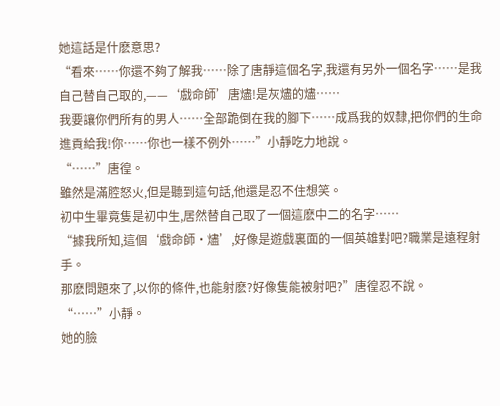她這話是什麽意思?
“看來……你還不夠了解我……除了唐靜這個名字,我還有另外一個名字……是我自己替自己取的,——‘戲命師’唐燼!是灰燼的燼……
我要讓你們所有的男人……全部跪倒在我的腳下……成爲我的奴隸,把你們的生命進貢給我!你……你也一樣不例外……”小靜吃力地說。
“……”唐徨。
雖然是滿腔怒火,但是聽到這句話,他還是忍不住想笑。
初中生畢竟隻是初中生,居然替自己取了一個這麽中二的名字……
“據我所知,這個‘戲命師·燼’,好像是遊戲裏面的一個英雄對吧?職業是遠程射手。
那麽問題來了,以你的條件,也能射麽?好像隻能被射吧?”唐徨忍不說。
“……”小靜。
她的臉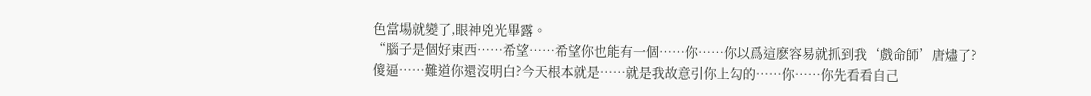色當場就變了,眼神兇光畢露。
“腦子是個好東西……希望……希望你也能有一個……你……你以爲這麽容易就抓到我‘戲命師’唐燼了?
傻逼……難道你還沒明白?今天根本就是……就是我故意引你上勾的……你……你先看看自己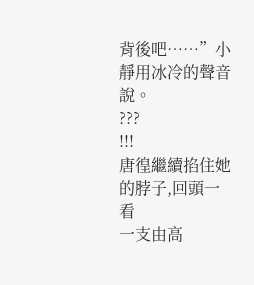背後吧……”小靜用冰冷的聲音說。
???
!!!
唐徨繼續掐住她的脖子,回頭一看
一支由高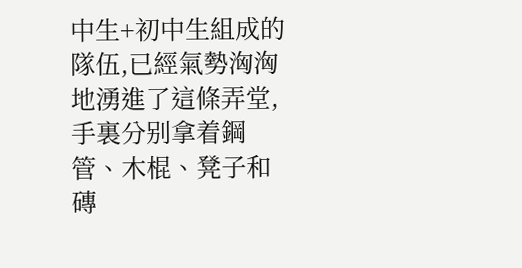中生+初中生組成的隊伍,已經氣勢洶洶地湧進了這條弄堂,手裏分别拿着鋼管、木棍、凳子和磚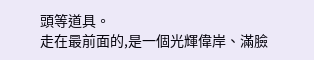頭等道具。
走在最前面的,是一個光輝偉岸、滿臉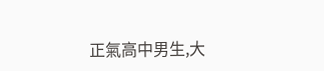正氣高中男生,大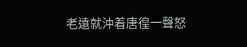老遠就沖着唐徨一聲怒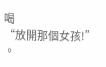喝
“放開那個女孩!”
。